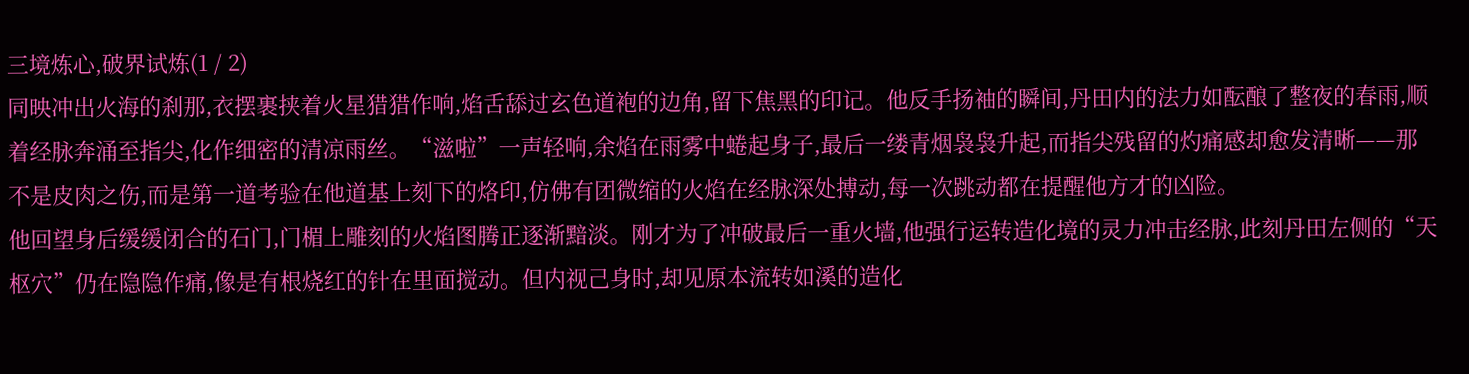三境炼心,破界试炼(1 / 2)
同映冲出火海的刹那,衣摆裹挟着火星猎猎作响,焰舌舔过玄色道袍的边角,留下焦黑的印记。他反手扬袖的瞬间,丹田内的法力如酝酿了整夜的春雨,顺着经脉奔涌至指尖,化作细密的清凉雨丝。“滋啦”一声轻响,余焰在雨雾中蜷起身子,最后一缕青烟袅袅升起,而指尖残留的灼痛感却愈发清晰——那不是皮肉之伤,而是第一道考验在他道基上刻下的烙印,仿佛有团微缩的火焰在经脉深处搏动,每一次跳动都在提醒他方才的凶险。
他回望身后缓缓闭合的石门,门楣上雕刻的火焰图腾正逐渐黯淡。刚才为了冲破最后一重火墙,他强行运转造化境的灵力冲击经脉,此刻丹田左侧的“天枢穴”仍在隐隐作痛,像是有根烧红的针在里面搅动。但内视己身时,却见原本流转如溪的造化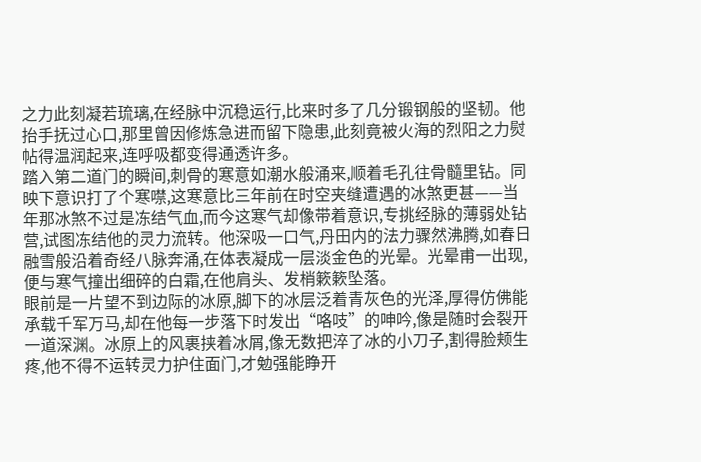之力此刻凝若琉璃,在经脉中沉稳运行,比来时多了几分锻钢般的坚韧。他抬手抚过心口,那里曾因修炼急进而留下隐患,此刻竟被火海的烈阳之力熨帖得温润起来,连呼吸都变得通透许多。
踏入第二道门的瞬间,刺骨的寒意如潮水般涌来,顺着毛孔往骨髓里钻。同映下意识打了个寒噤,这寒意比三年前在时空夹缝遭遇的冰煞更甚——当年那冰煞不过是冻结气血,而今这寒气却像带着意识,专挑经脉的薄弱处钻营,试图冻结他的灵力流转。他深吸一口气,丹田内的法力骤然沸腾,如春日融雪般沿着奇经八脉奔涌,在体表凝成一层淡金色的光晕。光晕甫一出现,便与寒气撞出细碎的白霜,在他肩头、发梢簌簌坠落。
眼前是一片望不到边际的冰原,脚下的冰层泛着青灰色的光泽,厚得仿佛能承载千军万马,却在他每一步落下时发出“咯吱”的呻吟,像是随时会裂开一道深渊。冰原上的风裹挟着冰屑,像无数把淬了冰的小刀子,割得脸颊生疼,他不得不运转灵力护住面门,才勉强能睁开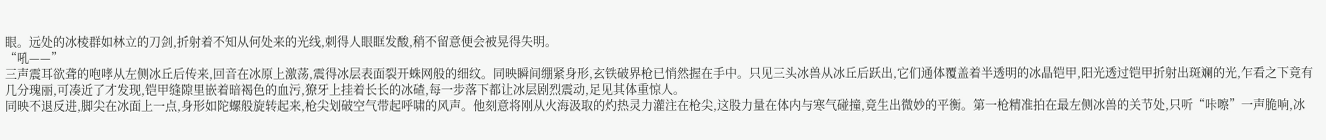眼。远处的冰棱群如林立的刀剑,折射着不知从何处来的光线,刺得人眼眶发酸,稍不留意便会被晃得失明。
“吼——”
三声震耳欲聋的咆哮从左侧冰丘后传来,回音在冰原上激荡,震得冰层表面裂开蛛网般的细纹。同映瞬间绷紧身形,玄铁破界枪已悄然握在手中。只见三头冰兽从冰丘后跃出,它们通体覆盖着半透明的冰晶铠甲,阳光透过铠甲折射出斑斓的光,乍看之下竟有几分瑰丽,可凑近了才发现,铠甲缝隙里嵌着暗褐色的血污,獠牙上挂着长长的冰碴,每一步落下都让冰层剧烈震动,足见其体重惊人。
同映不退反进,脚尖在冰面上一点,身形如陀螺般旋转起来,枪尖划破空气带起呼啸的风声。他刻意将刚从火海汲取的灼热灵力灌注在枪尖,这股力量在体内与寒气碰撞,竟生出微妙的平衡。第一枪精准拍在最左侧冰兽的关节处,只听“咔嚓”一声脆响,冰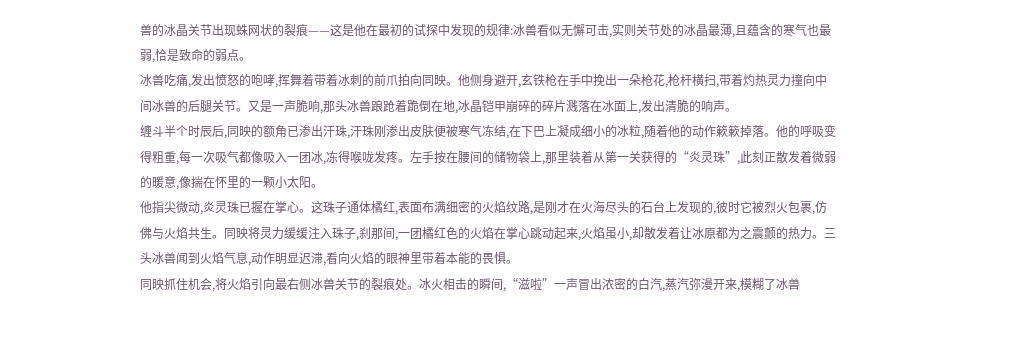兽的冰晶关节出现蛛网状的裂痕——这是他在最初的试探中发现的规律:冰兽看似无懈可击,实则关节处的冰晶最薄,且蕴含的寒气也最弱,恰是致命的弱点。
冰兽吃痛,发出愤怒的咆哮,挥舞着带着冰刺的前爪拍向同映。他侧身避开,玄铁枪在手中挽出一朵枪花,枪杆横扫,带着灼热灵力撞向中间冰兽的后腿关节。又是一声脆响,那头冰兽踉跄着跪倒在地,冰晶铠甲崩碎的碎片溅落在冰面上,发出清脆的响声。
缠斗半个时辰后,同映的额角已渗出汗珠,汗珠刚渗出皮肤便被寒气冻结,在下巴上凝成细小的冰粒,随着他的动作簌簌掉落。他的呼吸变得粗重,每一次吸气都像吸入一团冰,冻得喉咙发疼。左手按在腰间的储物袋上,那里装着从第一关获得的“炎灵珠”,此刻正散发着微弱的暖意,像揣在怀里的一颗小太阳。
他指尖微动,炎灵珠已握在掌心。这珠子通体橘红,表面布满细密的火焰纹路,是刚才在火海尽头的石台上发现的,彼时它被烈火包裹,仿佛与火焰共生。同映将灵力缓缓注入珠子,刹那间,一团橘红色的火焰在掌心跳动起来,火焰虽小,却散发着让冰原都为之震颤的热力。三头冰兽闻到火焰气息,动作明显迟滞,看向火焰的眼神里带着本能的畏惧。
同映抓住机会,将火焰引向最右侧冰兽关节的裂痕处。冰火相击的瞬间,“滋啦”一声冒出浓密的白汽,蒸汽弥漫开来,模糊了冰兽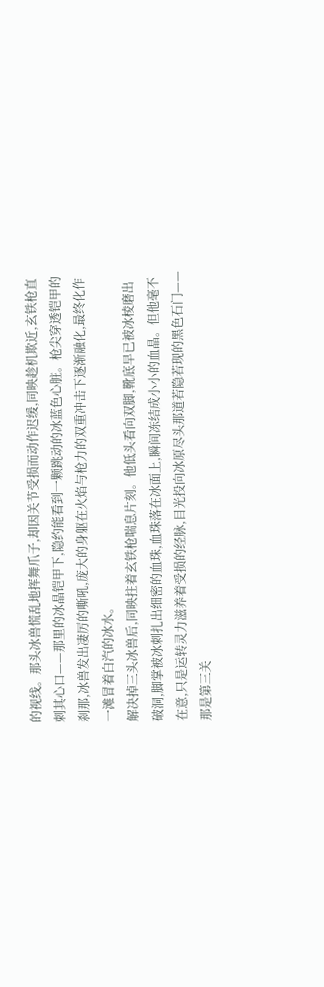的视线。那头冰兽慌乱地挥舞爪子,却因关节受损而动作迟缓,同映趁机欺近,玄铁枪直刺其心口——那里的冰晶铠甲下,隐约能看到一颗跳动的冰蓝色心脏。枪尖穿透铠甲的刹那,冰兽发出凄厉的嘶吼,庞大的身躯在火焰与枪力的双重冲击下逐渐融化,最终化作一滩冒着白汽的冰水。
解决掉三头冰兽后,同映拄着玄铁枪喘息片刻。他低头看向双脚,靴底早已被冰棱磨出破洞,脚掌被冰刺扎出细密的血珠,血珠落在冰面上,瞬间冻结成小小的血晶。但他毫不在意,只是运转灵力滋养着受损的经脉,目光投向冰原尽头那道若隐若现的黑色石门——那是第三关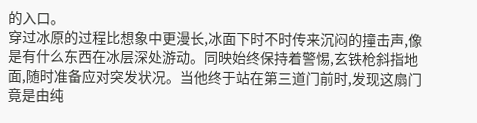的入口。
穿过冰原的过程比想象中更漫长,冰面下时不时传来沉闷的撞击声,像是有什么东西在冰层深处游动。同映始终保持着警惕,玄铁枪斜指地面,随时准备应对突发状况。当他终于站在第三道门前时,发现这扇门竟是由纯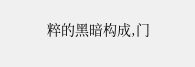粹的黑暗构成,门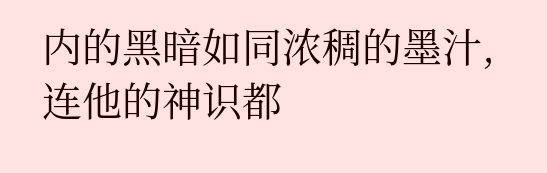内的黑暗如同浓稠的墨汁,连他的神识都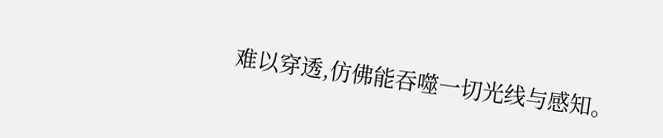难以穿透,仿佛能吞噬一切光线与感知。